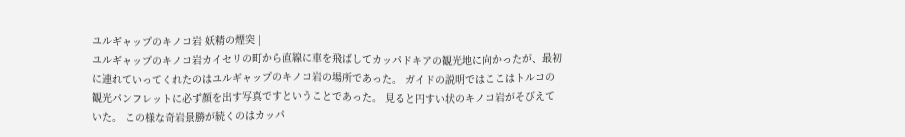ユルギャップのキノコ岩 妖精の煙突 |
ユルギャップのキノコ岩カイセリの町から直線に車を飛ばしてカッパドキアの観光地に向かったが、最初に連れていってくれたのはユルギャップのキノコ岩の場所であった。 ガイドの説明ではここはトルコの観光パンフレットに必ず顔を出す写真ですということであった。 見ると円すい状のキノコ岩がそびえていた。 この様な奇岩景勝が続くのはカッパ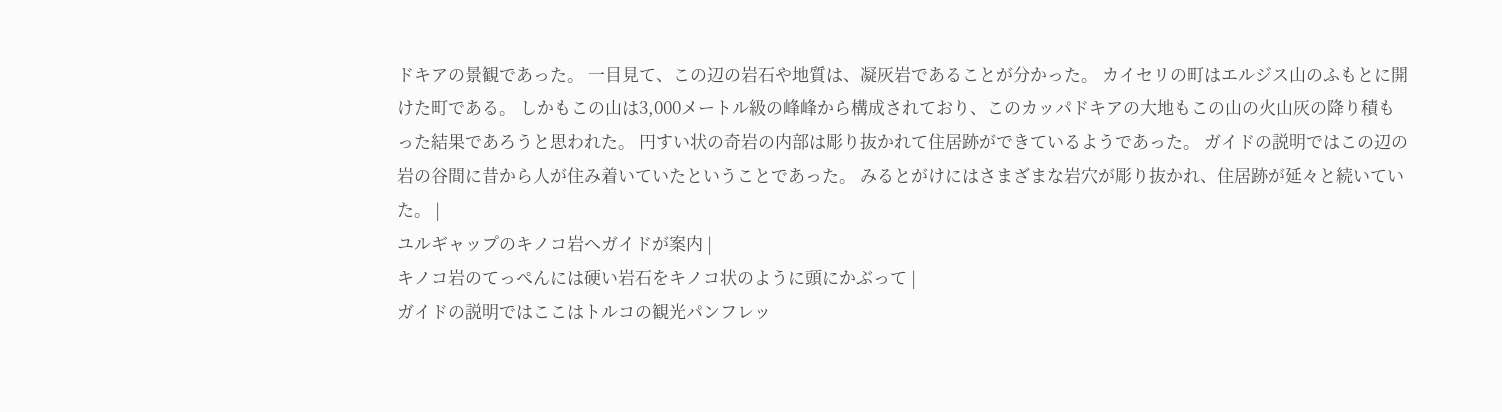ドキアの景観であった。 一目見て、この辺の岩石や地質は、凝灰岩であることが分かった。 カイセリの町はエルジス山のふもとに開けた町である。 しかもこの山は3,000メートル級の峰峰から構成されており、このカッパドキアの大地もこの山の火山灰の降り積もった結果であろうと思われた。 円すい状の奇岩の内部は彫り抜かれて住居跡ができているようであった。 ガイドの説明ではこの辺の岩の谷間に昔から人が住み着いていたということであった。 みるとがけにはさまざまな岩穴が彫り抜かれ、住居跡が延々と続いていた。 |
ユルギャップのキノコ岩へガイドが案内 |
キノコ岩のてっぺんには硬い岩石をキノコ状のように頭にかぶって |
ガイドの説明ではここはトルコの観光パンフレッ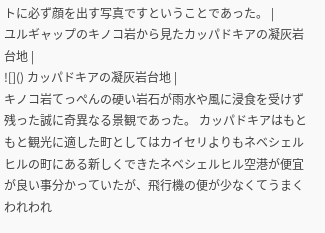トに必ず顔を出す写真ですということであった。 |
ユルギャップのキノコ岩から見たカッパドキアの凝灰岩台地 |
![]() カッパドキアの凝灰岩台地 |
キノコ岩てっぺんの硬い岩石が雨水や風に浸食を受けず残った誠に奇異なる景観であった。 カッパドキアはもともと観光に適した町としてはカイセリよりもネベシェルヒルの町にある新しくできたネベシェルヒル空港が便宜が良い事分かっていたが、飛行機の便が少なくてうまくわれわれ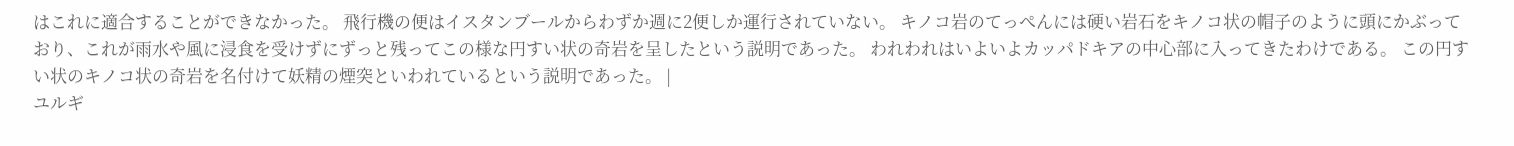はこれに適合することができなかった。 飛行機の便はイスタンブールからわずか週に2便しか運行されていない。 キノコ岩のてっぺんには硬い岩石をキノコ状の帽子のように頭にかぶっており、これが雨水や風に浸食を受けずにずっと残ってこの様な円すい状の奇岩を呈したという説明であった。 われわれはいよいよカッパドキアの中心部に入ってきたわけである。 この円すい状のキノコ状の奇岩を名付けて妖精の煙突といわれているという説明であった。 |
ユルギ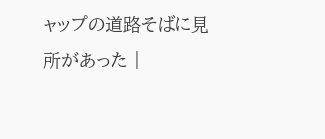ャップの道路そばに見所があった |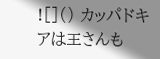![]() カッパドキアは王さんも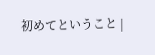初めてということ |